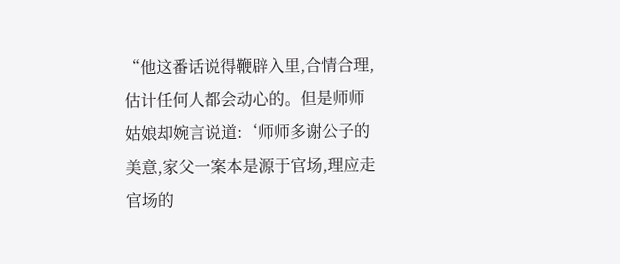“他这番话说得鞭辟入里,合情合理,估计任何人都会动心的。但是师师姑娘却婉言说道:‘师师多谢公子的美意,家父一案本是源于官场,理应走官场的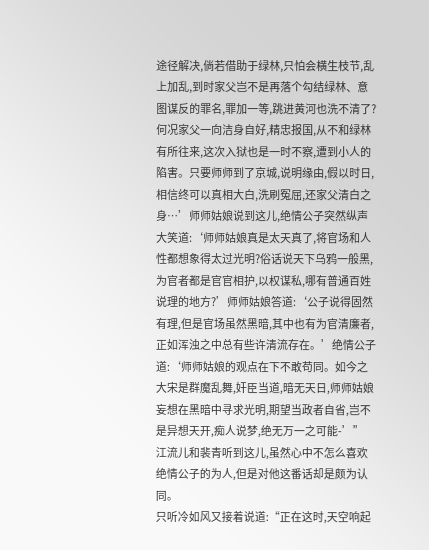途径解决,倘若借助于绿林,只怕会横生枝节,乱上加乱,到时家父岂不是再落个勾结绿林、意图谋反的罪名,罪加一等,跳进黄河也洗不清了?何况家父一向洁身自好,精忠报国,从不和绿林有所往来,这次入狱也是一时不察,遭到小人的陷害。只要师师到了京城,说明缘由,假以时日,相信终可以真相大白,洗刷冤屈,还家父清白之身…’师师姑娘说到这儿,绝情公子突然纵声大笑道:‘师师姑娘真是太天真了,将官场和人性都想象得太过光明?俗话说天下乌鸦一般黑,为官者都是官官相护,以权谋私,哪有普通百姓说理的地方?’师师姑娘答道:‘公子说得固然有理,但是官场虽然黑暗,其中也有为官清廉者,正如浑浊之中总有些许清流存在。’绝情公子道:‘师师姑娘的观点在下不敢苟同。如今之大宋是群魔乱舞,奸臣当道,暗无天日,师师姑娘妄想在黑暗中寻求光明,期望当政者自省,岂不是异想天开,痴人说梦,绝无万一之可能-’”
江流儿和裴青听到这儿,虽然心中不怎么喜欢绝情公子的为人,但是对他这番话却是颇为认同。
只听冷如风又接着说道:“正在这时,天空响起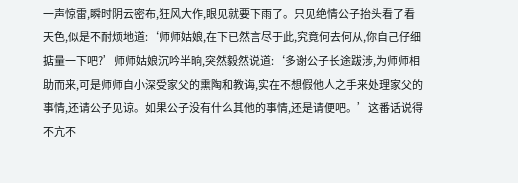一声惊雷,瞬时阴云密布,狂风大作,眼见就要下雨了。只见绝情公子抬头看了看天色,似是不耐烦地道:‘师师姑娘,在下已然言尽于此,究竟何去何从,你自己仔细掂量一下吧?’师师姑娘沉吟半晌,突然毅然说道:‘多谢公子长途跋涉,为师师相助而来,可是师师自小深受家父的熏陶和教诲,实在不想假他人之手来处理家父的事情,还请公子见谅。如果公子没有什么其他的事情,还是请便吧。’这番话说得不亢不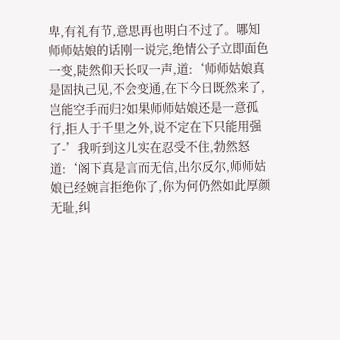卑,有礼有节,意思再也明白不过了。哪知师师姑娘的话刚一说完,绝情公子立即面色一变,陡然仰天长叹一声,道:‘师师姑娘真是固执己见,不会变通,在下今日既然来了,岂能空手而归?如果师师姑娘还是一意孤行,拒人于千里之外,说不定在下只能用强了-’我听到这儿实在忍受不住,勃然怒道:‘阁下真是言而无信,出尔反尔,师师姑娘已经婉言拒绝你了,你为何仍然如此厚颜无耻,纠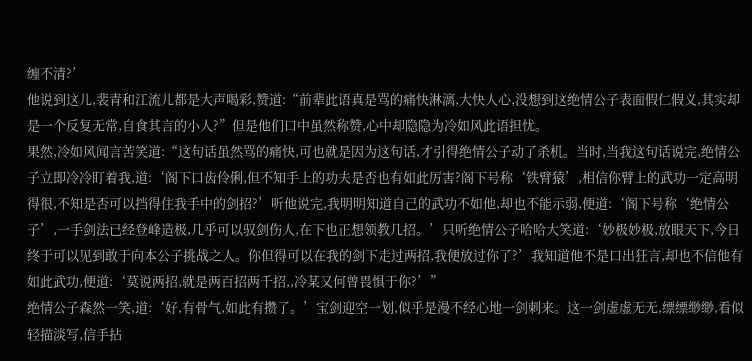缠不清?’
他说到这儿,裴青和江流儿都是大声喝彩,赞道:“前辈此语真是骂的痛快淋漓,大快人心,没想到这绝情公子表面假仁假义,其实却是一个反复无常,自食其言的小人?”但是他们口中虽然称赞,心中却隐隐为冷如风此语担忧。
果然,冷如风闻言苦笑道:“这句话虽然骂的痛快,可也就是因为这句话,才引得绝情公子动了杀机。当时,当我这句话说完,绝情公子立即冷冷盯着我,道:‘阁下口齿伶俐,但不知手上的功夫是否也有如此厉害?阁下号称‘铁臂猿’,相信你臂上的武功一定高明得很,不知是否可以挡得住我手中的剑招?’听他说完,我明明知道自己的武功不如他,却也不能示弱,便道:‘阁下号称‘绝情公子’,一手剑法已经登峰造极,几乎可以驭剑伤人,在下也正想领教几招。’只听绝情公子哈哈大笑道:‘妙极妙极,放眼天下,今日终于可以见到敢于向本公子挑战之人。你但得可以在我的剑下走过两招,我便放过你了?’我知道他不是口出狂言,却也不信他有如此武功,便道:‘莫说两招,就是两百招两千招,,冷某又何曾畏惧于你?’”
绝情公子森然一笑,道:‘好,有骨气,如此有攒了。’宝剑迎空一划,似乎是漫不经心地一剑刺来。这一剑虚虚无无,缥缥缈缈,看似轻描淡写,信手拈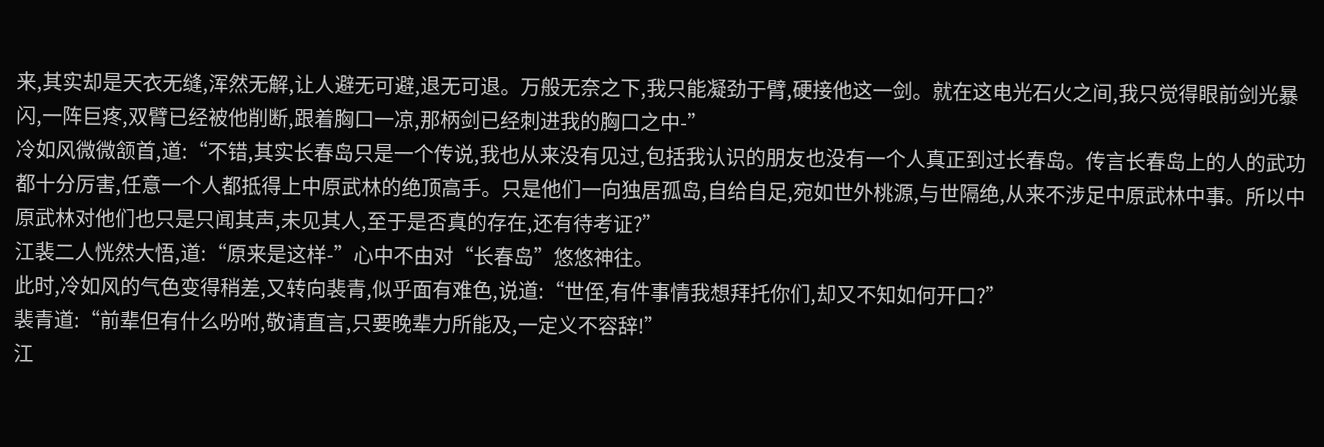来,其实却是天衣无缝,浑然无解,让人避无可避,退无可退。万般无奈之下,我只能凝劲于臂,硬接他这一剑。就在这电光石火之间,我只觉得眼前剑光暴闪,一阵巨疼,双臂已经被他削断,跟着胸口一凉,那柄剑已经刺进我的胸口之中-”
冷如风微微颔首,道:“不错,其实长春岛只是一个传说,我也从来没有见过,包括我认识的朋友也没有一个人真正到过长春岛。传言长春岛上的人的武功都十分厉害,任意一个人都抵得上中原武林的绝顶高手。只是他们一向独居孤岛,自给自足,宛如世外桃源,与世隔绝,从来不涉足中原武林中事。所以中原武林对他们也只是只闻其声,未见其人,至于是否真的存在,还有待考证?”
江裴二人恍然大悟,道:“原来是这样-”心中不由对“长春岛”悠悠神往。
此时,冷如风的气色变得稍差,又转向裴青,似乎面有难色,说道:“世侄,有件事情我想拜托你们,却又不知如何开口?”
裴青道:“前辈但有什么吩咐,敬请直言,只要晚辈力所能及,一定义不容辞!”
江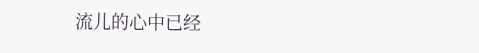流儿的心中已经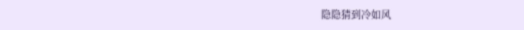隐隐猜到冷如风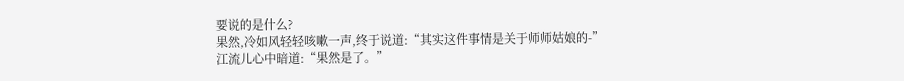要说的是什么?
果然,冷如风轻轻咳嗽一声,终于说道:“其实这件事情是关于师师姑娘的-”
江流儿心中暗道:“果然是了。”